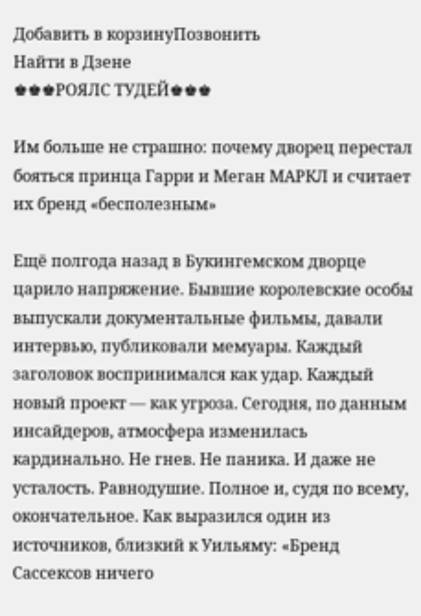Добавить в корзинуПозвонить
Найти в Дзене
♚♚♚РОЯЛС ТУДЕЙ♚♚♚

Им больше не страшно: почему дворец перестал бояться принца Гарри и Меган МАРКЛ и считает их бренд «бесполезным»

Ещё полгода назад в Букингемском дворце царило напряжение. Бывшие королевские особы выпускали документальные фильмы, давали интервью, публиковали мемуары. Каждый заголовок воспринимался как удар. Каждый новый проект — как угроза. Сегодня, по данным инсайдеров, атмосфера изменилась кардинально. Не гнев. Не паника. И даже не усталость. Равнодушие. Полное и, судя по всему, окончательное. Как выразился один из источников, близкий к Уильяму: «Бренд Сассексов ничего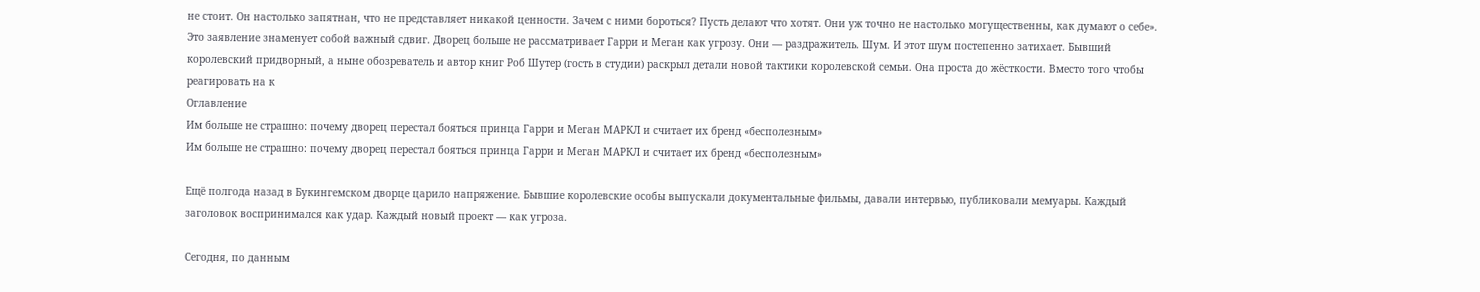не стоит. Он настолько запятнан, что не представляет никакой ценности. Зачем с ними бороться? Пусть делают что хотят. Они уж точно не настолько могущественны, как думают о себе». Это заявление знаменует собой важный сдвиг. Дворец больше не рассматривает Гарри и Меган как угрозу. Они — раздражитель. Шум. И этот шум постепенно затихает. Бывший королевский придворный, а ныне обозреватель и автор книг Роб Шутер (гость в студии) раскрыл детали новой тактики королевской семьи. Она проста до жёсткости. Вместо того чтобы реагировать на к
Оглавление
Им больше не страшно: почему дворец перестал бояться принца Гарри и Меган МАРКЛ и считает их бренд «бесполезным»
Им больше не страшно: почему дворец перестал бояться принца Гарри и Меган МАРКЛ и считает их бренд «бесполезным»

Ещё полгода назад в Букингемском дворце царило напряжение. Бывшие королевские особы выпускали документальные фильмы, давали интервью, публиковали мемуары. Каждый заголовок воспринимался как удар. Каждый новый проект — как угроза.

Сегодня, по данным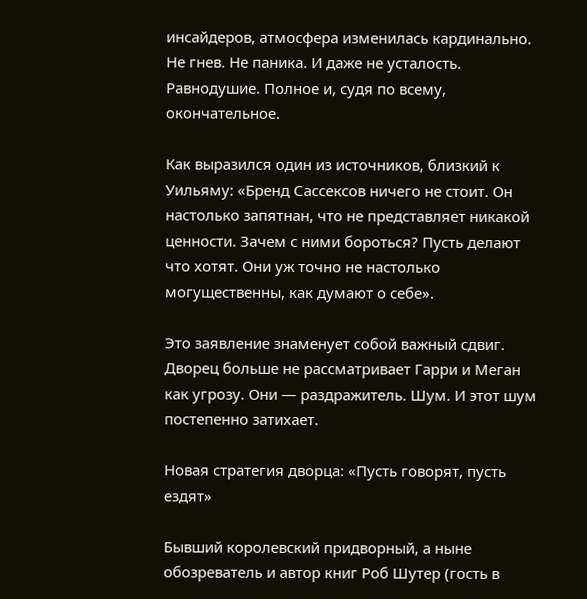инсайдеров, атмосфера изменилась кардинально. Не гнев. Не паника. И даже не усталость. Равнодушие. Полное и, судя по всему, окончательное.

Как выразился один из источников, близкий к Уильяму: «Бренд Сассексов ничего не стоит. Он настолько запятнан, что не представляет никакой ценности. Зачем с ними бороться? Пусть делают что хотят. Они уж точно не настолько могущественны, как думают о себе».

Это заявление знаменует собой важный сдвиг. Дворец больше не рассматривает Гарри и Меган как угрозу. Они — раздражитель. Шум. И этот шум постепенно затихает.

Новая стратегия дворца: «Пусть говорят, пусть ездят»

Бывший королевский придворный, а ныне обозреватель и автор книг Роб Шутер (гость в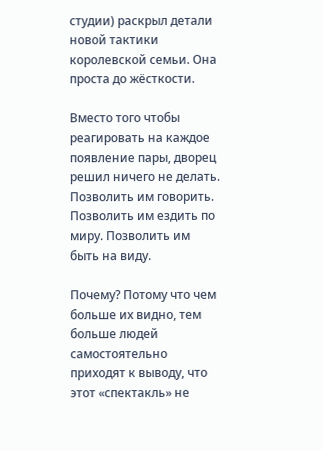студии) раскрыл детали новой тактики королевской семьи. Она проста до жёсткости.

Вместо того чтобы реагировать на каждое появление пары, дворец решил ничего не делать. Позволить им говорить. Позволить им ездить по миру. Позволить им быть на виду.

Почему? Потому что чем больше их видно, тем больше людей самостоятельно приходят к выводу, что этот «спектакль» не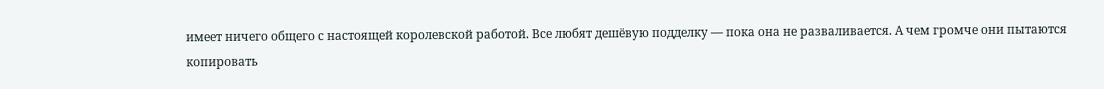имеет ничего общего с настоящей королевской работой. Все любят дешёвую подделку — пока она не разваливается. А чем громче они пытаются копировать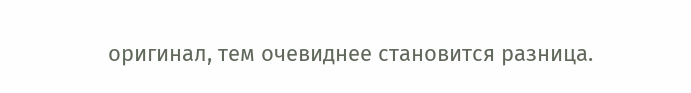оригинал, тем очевиднее становится разница.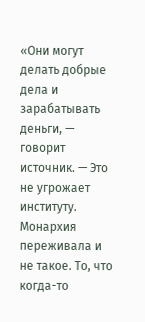«Они могут делать добрые дела и зарабатывать деньги, — говорит источник. — Это не угрожает институту. Монархия переживала и не такое. То, что когда-то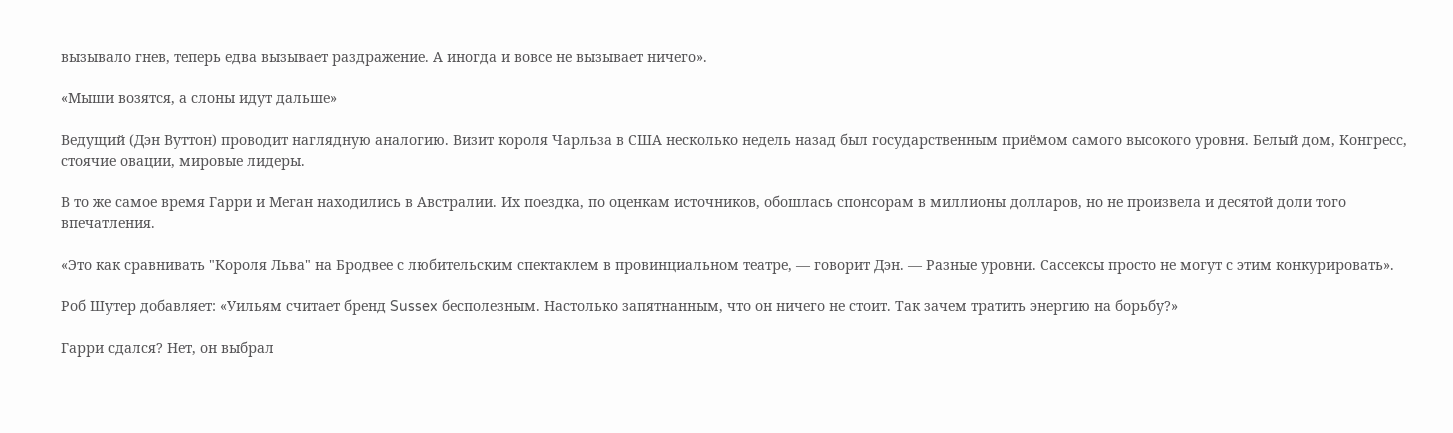вызывало гнев, теперь едва вызывает раздражение. А иногда и вовсе не вызывает ничего».

«Мыши возятся, а слоны идут дальше»

Ведущий (Дэн Вуттон) проводит наглядную аналогию. Визит короля Чарльза в США несколько недель назад был государственным приёмом самого высокого уровня. Белый дом, Конгресс, стоячие овации, мировые лидеры.

В то же самое время Гарри и Меган находились в Австралии. Их поездка, по оценкам источников, обошлась спонсорам в миллионы долларов, но не произвела и десятой доли того впечатления.

«Это как сравнивать "Короля Льва" на Бродвее с любительским спектаклем в провинциальном театре, — говорит Дэн. — Разные уровни. Сассексы просто не могут с этим конкурировать».

Роб Шутер добавляет: «Уильям считает бренд Sussex бесполезным. Настолько запятнанным, что он ничего не стоит. Так зачем тратить энергию на борьбу?»

Гарри сдался? Нет, он выбрал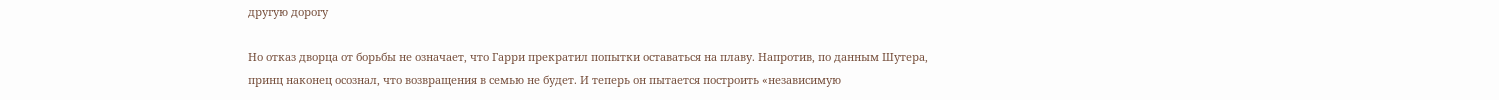другую дорогу

Но отказ дворца от борьбы не означает, что Гарри прекратил попытки оставаться на плаву. Напротив, по данным Шутера, принц наконец осознал, что возвращения в семью не будет. И теперь он пытается построить «независимую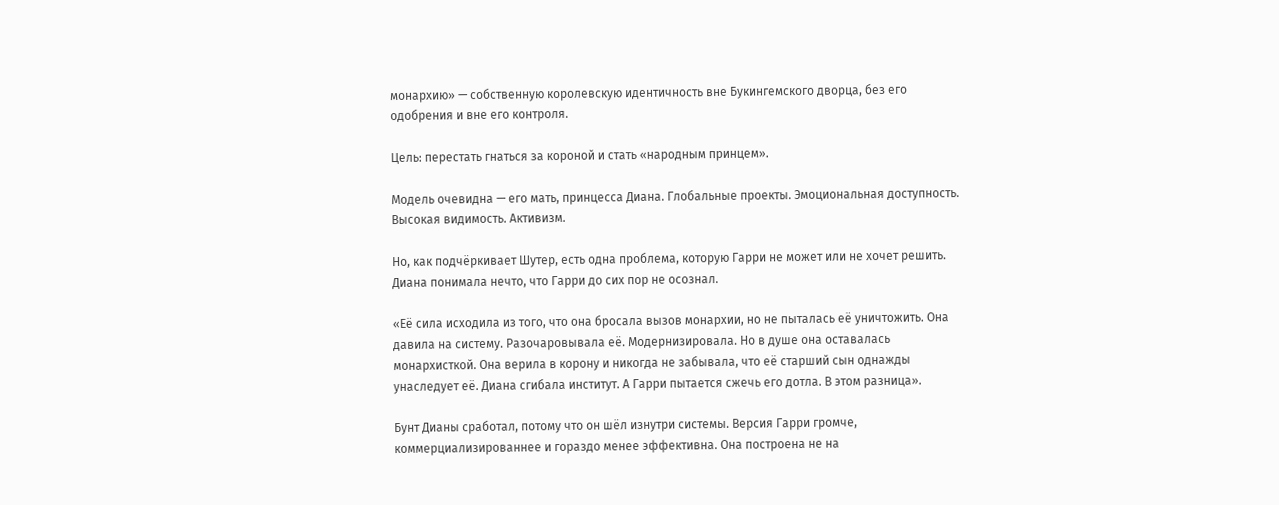монархию» — собственную королевскую идентичность вне Букингемского дворца, без его одобрения и вне его контроля.

Цель: перестать гнаться за короной и стать «народным принцем».

Модель очевидна — его мать, принцесса Диана. Глобальные проекты. Эмоциональная доступность. Высокая видимость. Активизм.

Но, как подчёркивает Шутер, есть одна проблема, которую Гарри не может или не хочет решить. Диана понимала нечто, что Гарри до сих пор не осознал.

«Её сила исходила из того, что она бросала вызов монархии, но не пыталась её уничтожить. Она давила на систему. Разочаровывала её. Модернизировала. Но в душе она оставалась монархисткой. Она верила в корону и никогда не забывала, что её старший сын однажды унаследует её. Диана сгибала институт. А Гарри пытается сжечь его дотла. В этом разница».

Бунт Дианы сработал, потому что он шёл изнутри системы. Версия Гарри громче, коммерциализированнее и гораздо менее эффективна. Она построена не на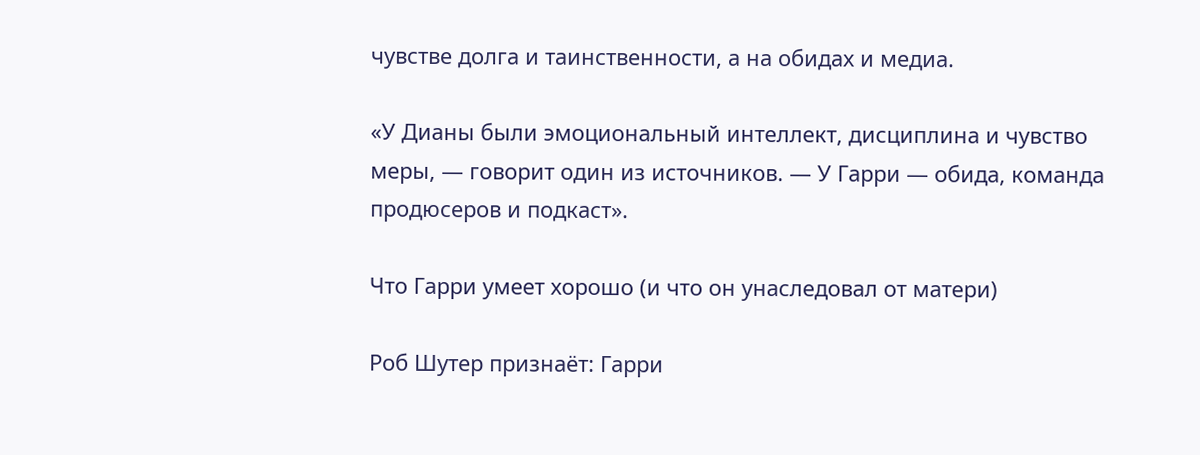чувстве долга и таинственности, а на обидах и медиа.

«У Дианы были эмоциональный интеллект, дисциплина и чувство меры, — говорит один из источников. — У Гарри — обида, команда продюсеров и подкаст».

Что Гарри умеет хорошо (и что он унаследовал от матери)

Роб Шутер признаёт: Гарри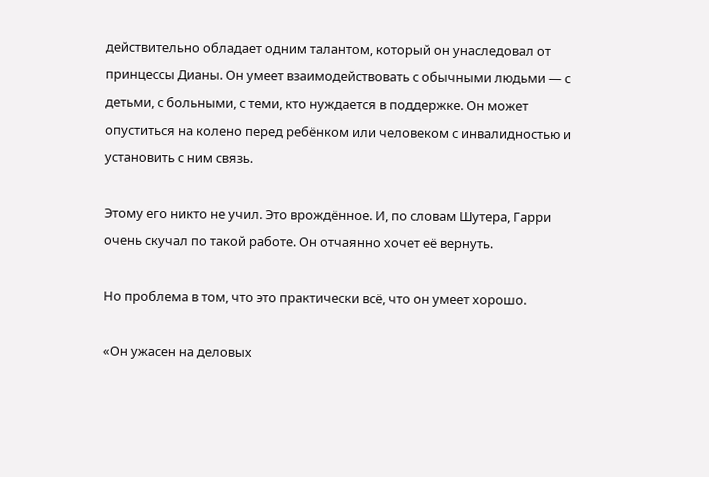действительно обладает одним талантом, который он унаследовал от принцессы Дианы. Он умеет взаимодействовать с обычными людьми — с детьми, с больными, с теми, кто нуждается в поддержке. Он может опуститься на колено перед ребёнком или человеком с инвалидностью и установить с ним связь.

Этому его никто не учил. Это врождённое. И, по словам Шутера, Гарри очень скучал по такой работе. Он отчаянно хочет её вернуть.

Но проблема в том, что это практически всё, что он умеет хорошо.

«Он ужасен на деловых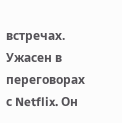встречах. Ужасен в переговорах с Netflix. Он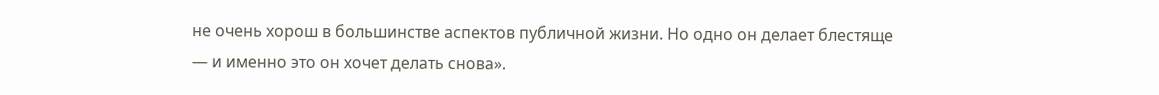не очень хорош в большинстве аспектов публичной жизни. Но одно он делает блестяще — и именно это он хочет делать снова».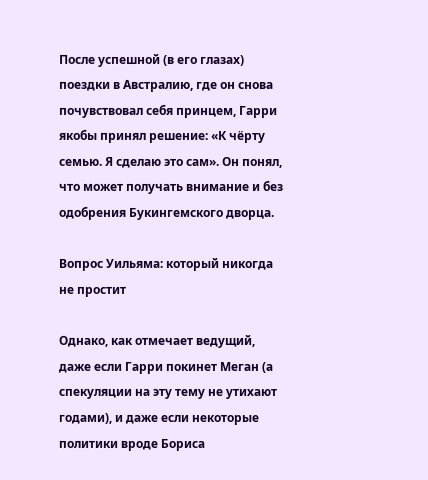После успешной (в его глазах) поездки в Австралию, где он снова почувствовал себя принцем, Гарри якобы принял решение: «К чёрту семью. Я сделаю это сам». Он понял, что может получать внимание и без одобрения Букингемского дворца.

Вопрос Уильяма: который никогда не простит

Однако, как отмечает ведущий, даже если Гарри покинет Меган (а спекуляции на эту тему не утихают годами), и даже если некоторые политики вроде Бориса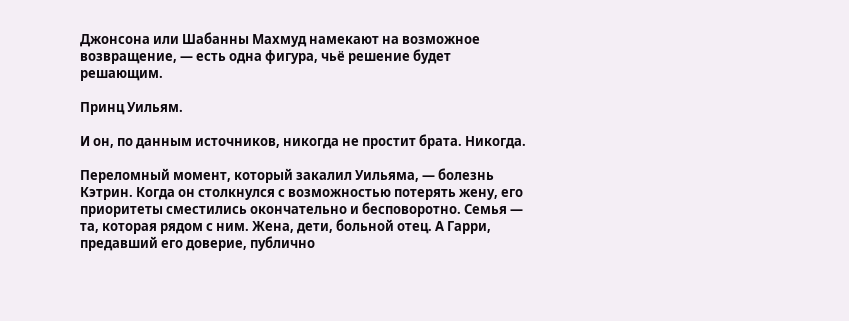Джонсона или Шабанны Махмуд намекают на возможное возвращение, — есть одна фигура, чьё решение будет решающим.

Принц Уильям.

И он, по данным источников, никогда не простит брата. Никогда.

Переломный момент, который закалил Уильяма, — болезнь Кэтрин. Когда он столкнулся с возможностью потерять жену, его приоритеты сместились окончательно и бесповоротно. Семья — та, которая рядом с ним. Жена, дети, больной отец. А Гарри, предавший его доверие, публично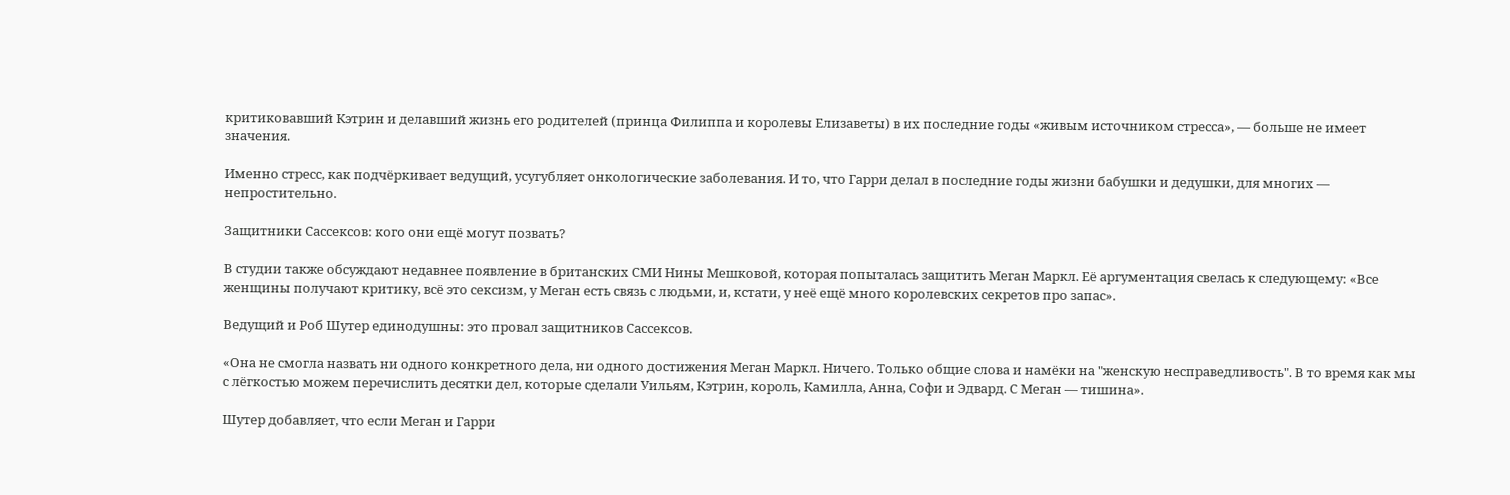критиковавший Кэтрин и делавший жизнь его родителей (принца Филиппа и королевы Елизаветы) в их последние годы «живым источником стресса», — больше не имеет значения.

Именно стресс, как подчёркивает ведущий, усугубляет онкологические заболевания. И то, что Гарри делал в последние годы жизни бабушки и дедушки, для многих — непростительно.

Защитники Сассексов: кого они ещё могут позвать?

В студии также обсуждают недавнее появление в британских СМИ Нины Мешковой, которая попыталась защитить Меган Маркл. Её аргументация свелась к следующему: «Все женщины получают критику, всё это сексизм, у Меган есть связь с людьми, и, кстати, у неё ещё много королевских секретов про запас».

Ведущий и Роб Шутер единодушны: это провал защитников Сассексов.

«Она не смогла назвать ни одного конкретного дела, ни одного достижения Меган Маркл. Ничего. Только общие слова и намёки на "женскую несправедливость". В то время как мы с лёгкостью можем перечислить десятки дел, которые сделали Уильям, Кэтрин, король, Камилла, Анна, Софи и Эдвард. С Меган — тишина».

Шутер добавляет, что если Меган и Гарри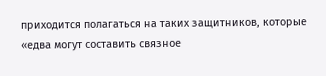приходится полагаться на таких защитников, которые «едва могут составить связное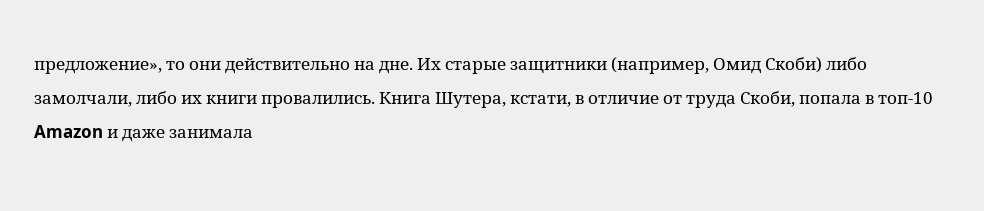предложение», то они действительно на дне. Их старые защитники (например, Омид Скоби) либо замолчали, либо их книги провалились. Книга Шутера, кстати, в отличие от труда Скоби, попала в топ-10 Amazon и даже занимала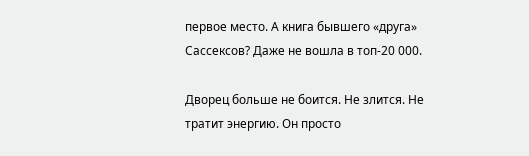первое место. А книга бывшего «друга» Сассексов? Даже не вошла в топ-20 000.

Дворец больше не боится. Не злится. Не тратит энергию. Он просто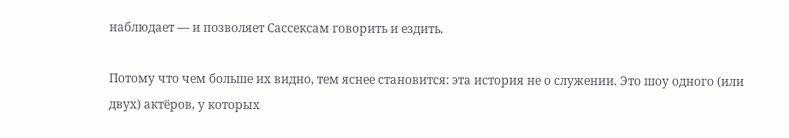наблюдает — и позволяет Сассексам говорить и ездить.

Потому что чем больше их видно, тем яснее становится: эта история не о служении. Это шоу одного (или двух) актёров, у которых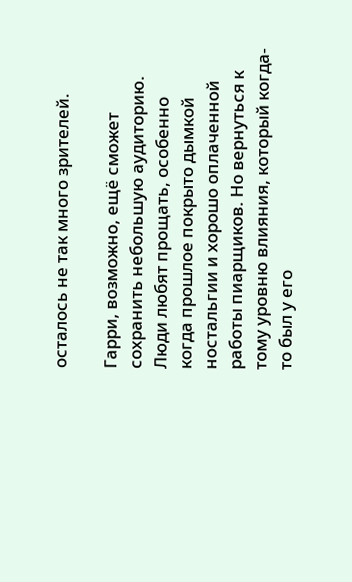осталось не так много зрителей.

Гарри, возможно, ещё сможет сохранить небольшую аудиторию. Люди любят прощать, особенно когда прошлое покрыто дымкой ностальгии и хорошо оплаченной работы пиарщиков. Но вернуться к тому уровню влияния, который когда-то был у его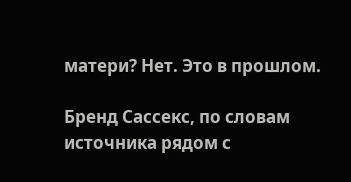матери? Нет. Это в прошлом.

Бренд Сассекс, по словам источника рядом с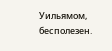Уильямом, бесполезен.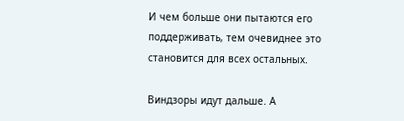И чем больше они пытаются его поддерживать, тем очевиднее это становится для всех остальных.

Виндзоры идут дальше. А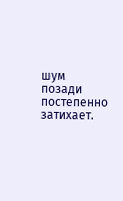шум позади постепенно затихает.